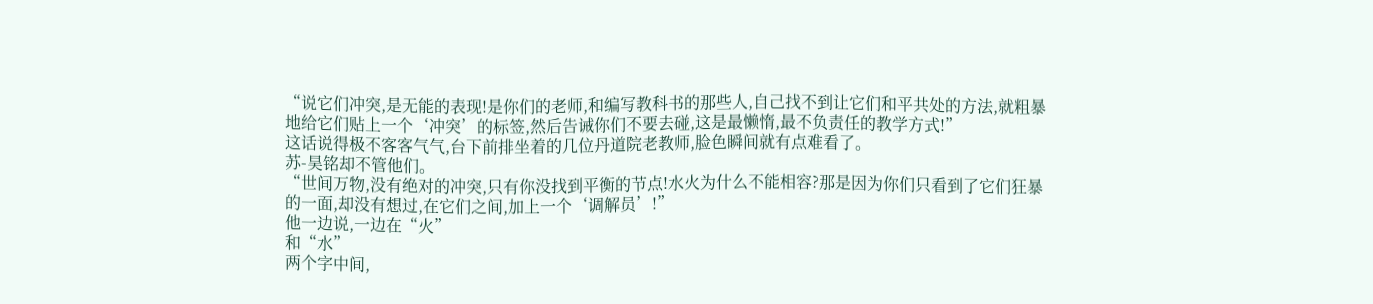“说它们冲突,是无能的表现!是你们的老师,和编写教科书的那些人,自己找不到让它们和平共处的方法,就粗暴地给它们贴上一个‘冲突’的标签,然后告诫你们不要去碰,这是最懒惰,最不负责任的教学方式!”
这话说得极不客客气气,台下前排坐着的几位丹道院老教师,脸色瞬间就有点难看了。
苏-昊铭却不管他们。
“世间万物,没有绝对的冲突,只有你没找到平衡的节点!水火为什么不能相容?那是因为你们只看到了它们狂暴的一面,却没有想过,在它们之间,加上一个‘调解员’!”
他一边说,一边在“火”
和“水”
两个字中间,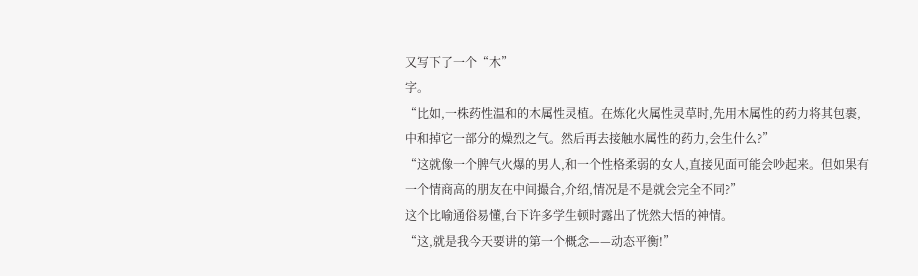又写下了一个“木”
字。
“比如,一株药性温和的木属性灵植。在炼化火属性灵草时,先用木属性的药力将其包裹,中和掉它一部分的燥烈之气。然后再去接触水属性的药力,会生什么?”
“这就像一个脾气火爆的男人,和一个性格柔弱的女人,直接见面可能会吵起来。但如果有一个情商高的朋友在中间撮合,介绍,情况是不是就会完全不同?”
这个比喻通俗易懂,台下许多学生顿时露出了恍然大悟的神情。
“这,就是我今天要讲的第一个概念——动态平衡!”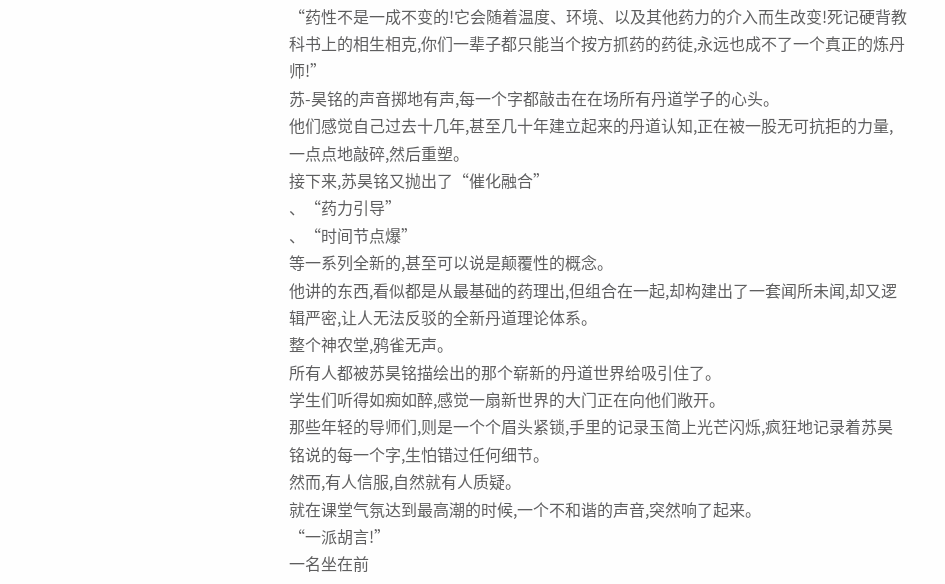“药性不是一成不变的!它会随着温度、环境、以及其他药力的介入而生改变!死记硬背教科书上的相生相克,你们一辈子都只能当个按方抓药的药徒,永远也成不了一个真正的炼丹师!”
苏-昊铭的声音掷地有声,每一个字都敲击在在场所有丹道学子的心头。
他们感觉自己过去十几年,甚至几十年建立起来的丹道认知,正在被一股无可抗拒的力量,一点点地敲碎,然后重塑。
接下来,苏昊铭又抛出了“催化融合”
、“药力引导”
、“时间节点爆”
等一系列全新的,甚至可以说是颠覆性的概念。
他讲的东西,看似都是从最基础的药理出,但组合在一起,却构建出了一套闻所未闻,却又逻辑严密,让人无法反驳的全新丹道理论体系。
整个神农堂,鸦雀无声。
所有人都被苏昊铭描绘出的那个崭新的丹道世界给吸引住了。
学生们听得如痴如醉,感觉一扇新世界的大门正在向他们敞开。
那些年轻的导师们,则是一个个眉头紧锁,手里的记录玉简上光芒闪烁,疯狂地记录着苏昊铭说的每一个字,生怕错过任何细节。
然而,有人信服,自然就有人质疑。
就在课堂气氛达到最高潮的时候,一个不和谐的声音,突然响了起来。
“一派胡言!”
一名坐在前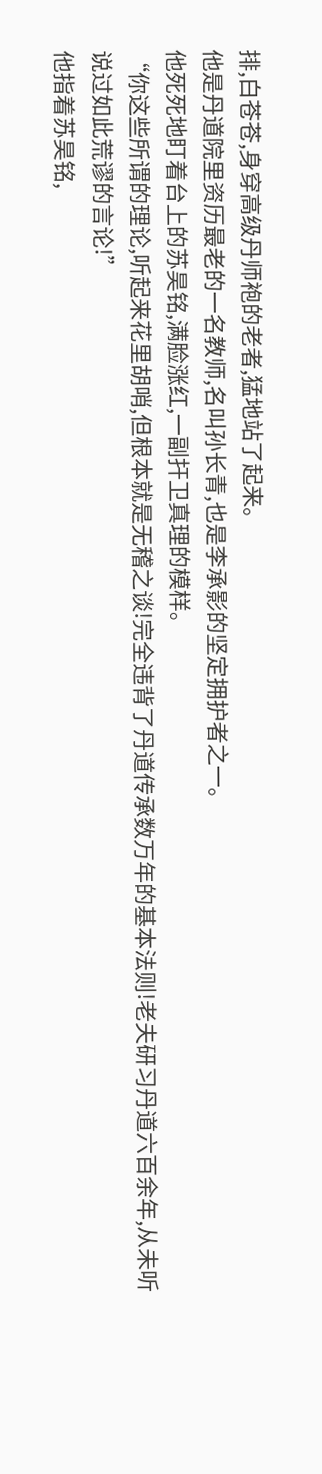排,白苍苍,身穿高级丹师袍的老者,猛地站了起来。
他是丹道院里资历最老的一名教师,名叫孙长青,也是李承影的坚定拥护者之一。
他死死地盯着台上的苏昊铭,满脸涨红,一副扞卫真理的模样。
“你这些所谓的理论,听起来花里胡哨,但根本就是无稽之谈!完全违背了丹道传承数万年的基本法则!老夫研习丹道六百余年,从未听说过如此荒谬的言论!”
他指着苏昊铭,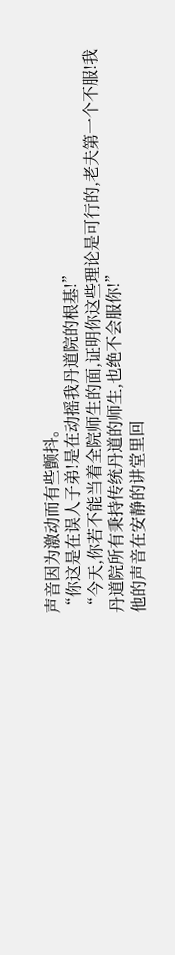声音因为激动而有些颤抖。
“你这是在误人子弟!是在动摇我丹道院的根基!”
“今天,你若不能当着全院师生的面,证明你这些理论是可行的,老夫第一个不服!我丹道院所有秉持传统丹道的师生,也绝不会服你!”
他的声音在安静的讲堂里回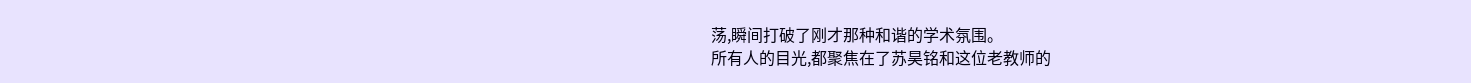荡,瞬间打破了刚才那种和谐的学术氛围。
所有人的目光,都聚焦在了苏昊铭和这位老教师的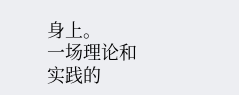身上。
一场理论和实践的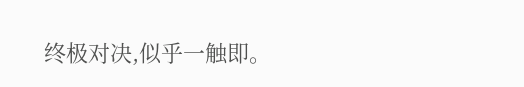终极对决,似乎一触即。